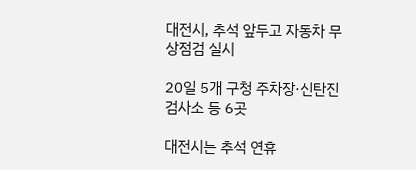대전시, 추석 앞두고 자동차 무상점검 실시

20일 5개 구청 주차장·신탄진검사소 등 6곳

대전시는 추석 연휴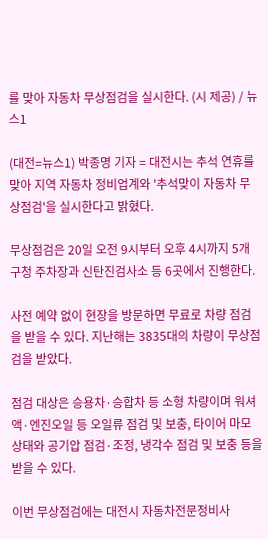를 맞아 자동차 무상점검을 실시한다. (시 제공) / 뉴스1

(대전=뉴스1) 박종명 기자 = 대전시는 추석 연휴를 맞아 지역 자동차 정비업계와 '추석맞이 자동차 무상점검'을 실시한다고 밝혔다.

무상점검은 20일 오전 9시부터 오후 4시까지 5개 구청 주차장과 신탄진검사소 등 6곳에서 진행한다.

사전 예약 없이 현장을 방문하면 무료로 차량 점검을 받을 수 있다. 지난해는 3835대의 차량이 무상점검을 받았다.

점검 대상은 승용차·승합차 등 소형 차량이며 워셔액·엔진오일 등 오일류 점검 및 보충, 타이어 마모 상태와 공기압 점검·조정, 냉각수 점검 및 보충 등을 받을 수 있다.

이번 무상점검에는 대전시 자동차전문정비사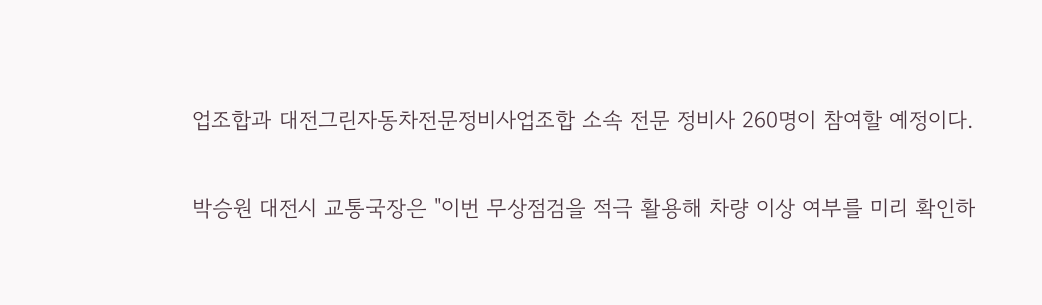업조합과 대전그린자동차전문정비사업조합 소속 전문 정비사 260명이 참여할 예정이다.

박승원 대전시 교통국장은 "이번 무상점검을 적극 활용해 차량 이상 여부를 미리 확인하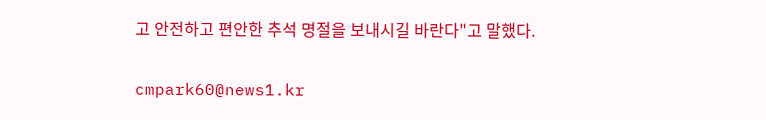고 안전하고 편안한 추석 명절을 보내시길 바란다"고 말했다.

cmpark60@news1.kr